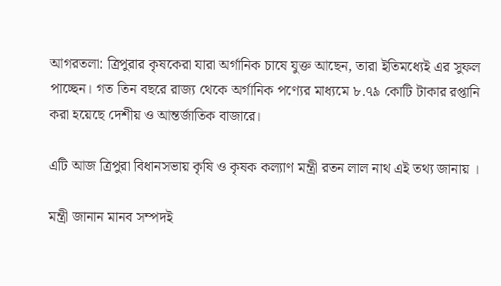আগরতলা: ত্রিপুরার কৃষকেরা যারা অর্গানিক চাষে যুক্ত আছেন, তারা ইতিমধ্যেই এর সুফল পাচ্ছেন। গত তিন বছরে রাজ্য থেকে অর্গানিক পণ্যের মাধ্যমে ৮.৭৯ কোটি টাকার রপ্তানি করা হয়েছে দেশীয় ও আন্তর্জাতিক বাজারে।

এটি আজ ত্রিপুরা বিধানসভায় কৃষি ও কৃষক কল্যাণ মন্ত্রী রতন লাল নাথ এই তথ্য জানায় ।

মন্ত্রী জানান মানব সম্পদই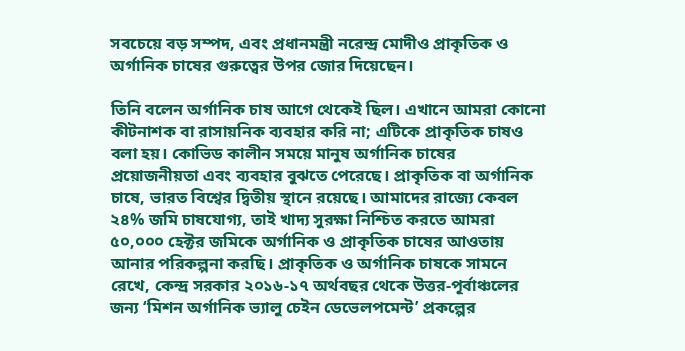সবচেয়ে বড় সম্পদ, এবং প্রধানমন্ত্রী নরেন্দ্র মোদীও প্রাকৃতিক ও অর্গানিক চাষের গুরুত্বের উপর জোর দিয়েছেন।

তিনি বলেন অর্গানিক চাষ আগে থেকেই ছিল। এখানে আমরা কোনো কীটনাশক বা রাসায়নিক ব্যবহার করি না; এটিকে প্রাকৃতিক চাষও বলা হয়। কোভিড কালীন সময়ে মানুষ অর্গানিক চাষের প্রয়োজনীয়তা এবং ব্যবহার বুঝতে পেরেছে। প্রাকৃতিক বা অর্গানিক চাষে, ভারত বিশ্বের দ্বিতীয় স্থানে রয়েছে। আমাদের রাজ্যে কেবল ২৪% জমি চাষযোগ্য, তাই খাদ্য সুরক্ষা নিশ্চিত করতে আমরা ৫০,০০০ হেক্টর জমিকে অর্গানিক ও প্রাকৃতিক চাষের আওতায় আনার পরিকল্পনা করছি। প্রাকৃতিক ও অর্গানিক চাষকে সামনে রেখে, কেন্দ্র সরকার ২০১৬-১৭ অর্থবছর থেকে উত্তর-পূর্বাঞ্চলের জন্য ‘মিশন অর্গানিক ভ্যালু চেইন ডেভেলপমেন্ট’ প্রকল্পের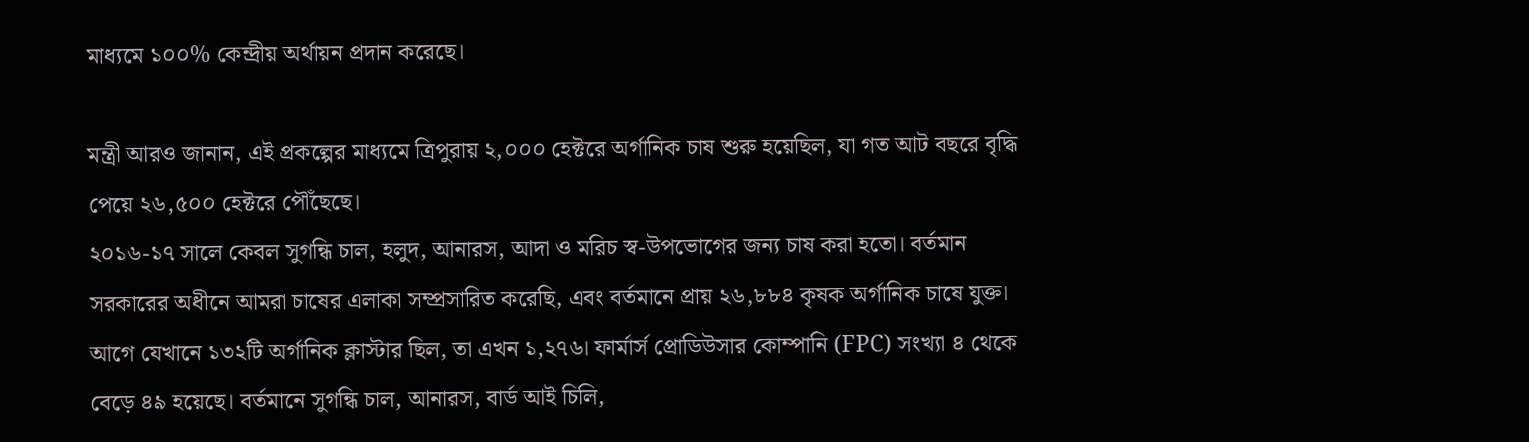মাধ্যমে ১০০% কেন্দ্রীয় অর্থায়ন প্রদান করেছে।

মন্ত্রী আরও জানান, এই প্রকল্পের মাধ্যমে ত্রিপুরায় ২,০০০ হেক্টরে অর্গানিক চাষ শুরু হয়েছিল, যা গত আট বছরে বৃদ্ধি পেয়ে ২৬,৫০০ হেক্টরে পৌঁছেছে।
২০১৬-১৭ সালে কেবল সুগন্ধি চাল, হলুদ, আনারস, আদা ও মরিচ স্ব-উপভোগের জন্য চাষ করা হতো। বর্তমান সরকারের অধীনে আমরা চাষের এলাকা সম্প্রসারিত করেছি, এবং বর্তমানে প্রায় ২৬,৮৮৪ কৃষক অর্গানিক চাষে যুক্ত। আগে যেখানে ১৩২টি অর্গানিক ক্লাস্টার ছিল, তা এখন ১,২৭৬। ফার্মার্স প্রোডিউসার কোম্পানি (FPC) সংখ্যা ৪ থেকে বেড়ে ৪৯ হয়েছে। বর্তমানে সুগন্ধি চাল, আনারস, বার্ড আই চিলি,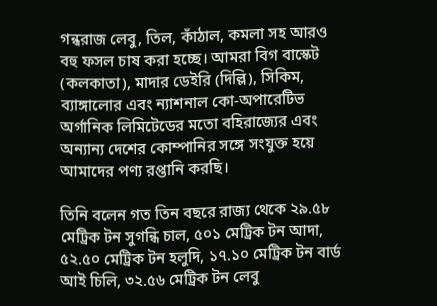গন্ধরাজ লেবু, তিল, কাঁঠাল, কমলা সহ আরও বহু ফসল চাষ করা হচ্ছে। আমরা বিগ বাস্কেট (কলকাতা), মাদার ডেইরি (দিল্লি), সিকিম, ব্যাঙ্গালোর এবং ন্যাশনাল কো-অপারেটিভ অর্গানিক লিমিটেডের মতো বহিরাজ্যের এবং অন্যান্য দেশের কোম্পানির সঙ্গে সংযুক্ত হয়ে আমাদের পণ্য রপ্তানি করছি।

তিনি বলেন গত তিন বছরে রাজ্য থেকে ২৯.৫৮ মেট্রিক টন সুগন্ধি চাল, ৫০১ মেট্রিক টন আদা, ৫২.৫০ মেট্রিক টন হলুদি, ১৭.১০ মেট্রিক টন বার্ড আই চিলি, ৩২.৫৬ মেট্রিক টন লেবু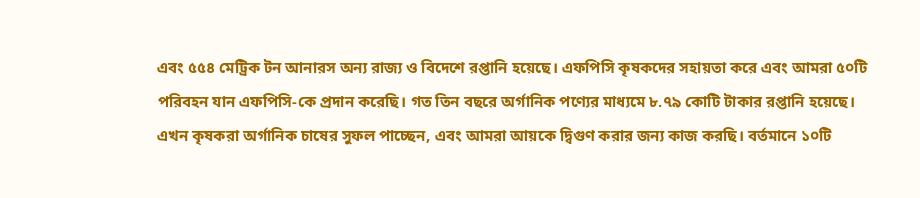এবং ৫৫৪ মেট্রিক টন আনারস অন্য রাজ্য ও বিদেশে রপ্তানি হয়েছে। এফপিসি কৃষকদের সহায়তা করে এবং আমরা ৫০টি পরিবহন যান এফপিসি-কে প্রদান করেছি। গত তিন বছরে অর্গানিক পণ্যের মাধ্যমে ৮.৭৯ কোটি টাকার রপ্তানি হয়েছে। এখন কৃষকরা অর্গানিক চাষের সুফল পাচ্ছেন, এবং আমরা আয়কে দ্বিগুণ করার জন্য কাজ করছি। বর্তমানে ১০টি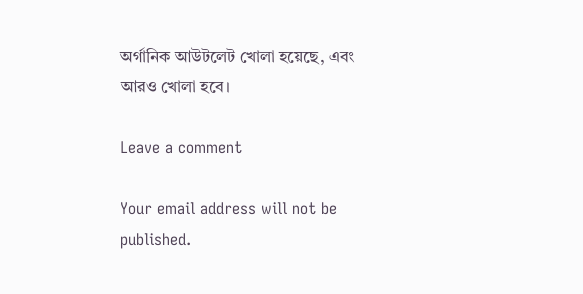অর্গানিক আউটলেট খোলা হয়েছে, এবং আরও খোলা হবে।

Leave a comment

Your email address will not be published.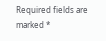Required fields are marked *